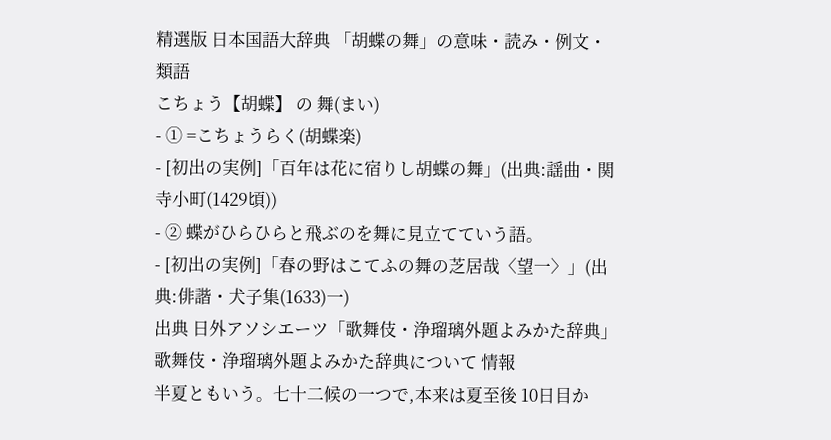精選版 日本国語大辞典 「胡蝶の舞」の意味・読み・例文・類語
こちょう【胡蝶】 の 舞(まい)
- ① =こちょうらく(胡蝶楽)
- [初出の実例]「百年は花に宿りし胡蝶の舞」(出典:謡曲・関寺小町(1429頃))
- ② 蝶がひらひらと飛ぶのを舞に見立てていう語。
- [初出の実例]「春の野はこてふの舞の芝居哉〈望一〉」(出典:俳諧・犬子集(1633)一)
出典 日外アソシエーツ「歌舞伎・浄瑠璃外題よみかた辞典」歌舞伎・浄瑠璃外題よみかた辞典について 情報
半夏ともいう。七十二候の一つで,本来は夏至後 10日目か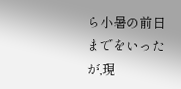ら小暑の前日までをいったが,現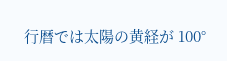行暦では太陽の黄経が 100°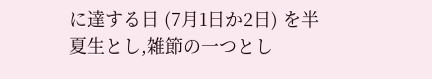に達する日 (7月1日か2日) を半夏生とし,雑節の一つとし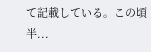て記載している。この頃半...